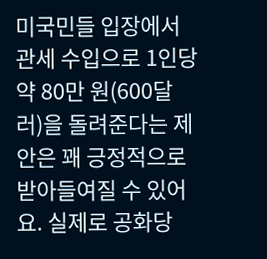미국민들 입장에서 관세 수입으로 1인당 약 80만 원(600달러)을 돌려준다는 제안은 꽤 긍정적으로 받아들여질 수 있어요. 실제로 공화당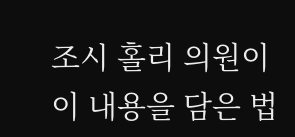조시 홀리 의원이 이 내용을 담은 법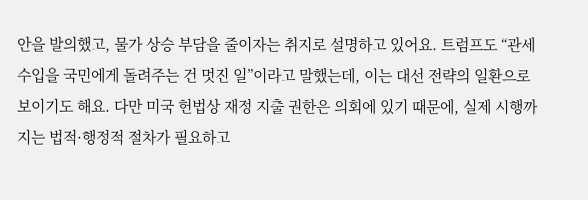안을 발의했고, 물가 상승 부담을 줄이자는 취지로 설명하고 있어요. 트럼프도 “관세 수입을 국민에게 돌려주는 건 멋진 일”이라고 말했는데, 이는 대선 전략의 일환으로 보이기도 해요. 다만 미국 헌법상 재정 지출 권한은 의회에 있기 때문에, 실제 시행까지는 법적·행정적 절차가 필요하고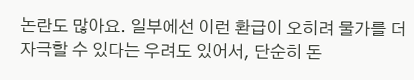논란도 많아요. 일부에선 이런 환급이 오히려 물가를 더 자극할 수 있다는 우려도 있어서, 단순히 돈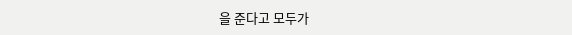을 준다고 모두가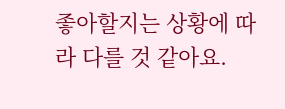좋아할지는 상황에 따라 다를 것 같아요.